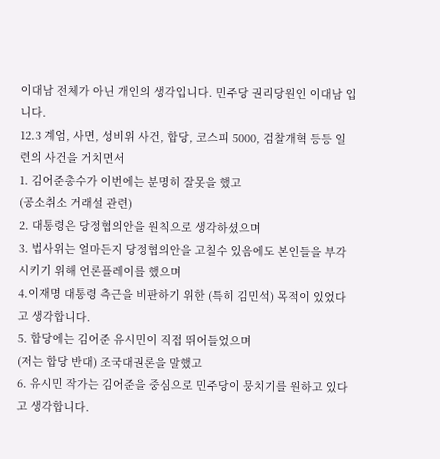이대남 전체가 아닌 개인의 생각입니다. 민주당 권리당원인 이대남 입니다.
12.3 계엄, 사면, 성비위 사건, 합당, 코스피 5000, 검찰개혁 등등 일련의 사건을 거치면서
1. 김어준총수가 이번에는 분명히 잘못을 했고
(공소취소 거래설 관련)
2. 대통령은 당정협의안을 원칙으로 생각하셨으며
3. 법사위는 얼마든지 당정협의안을 고칠수 있음에도 본인들을 부각시키기 위해 언론플레이를 했으며
4.이재명 대통령 측근을 비판하기 위한 (특히 김민석) 목적이 있었다고 생각합니다.
5. 합당에는 김어준 유시민이 직접 뛰어들었으며
(저는 합당 반대) 조국대권론을 말했고
6. 유시민 작가는 김어준을 중심으로 민주당이 뭉치기를 원하고 있다고 생각합니다.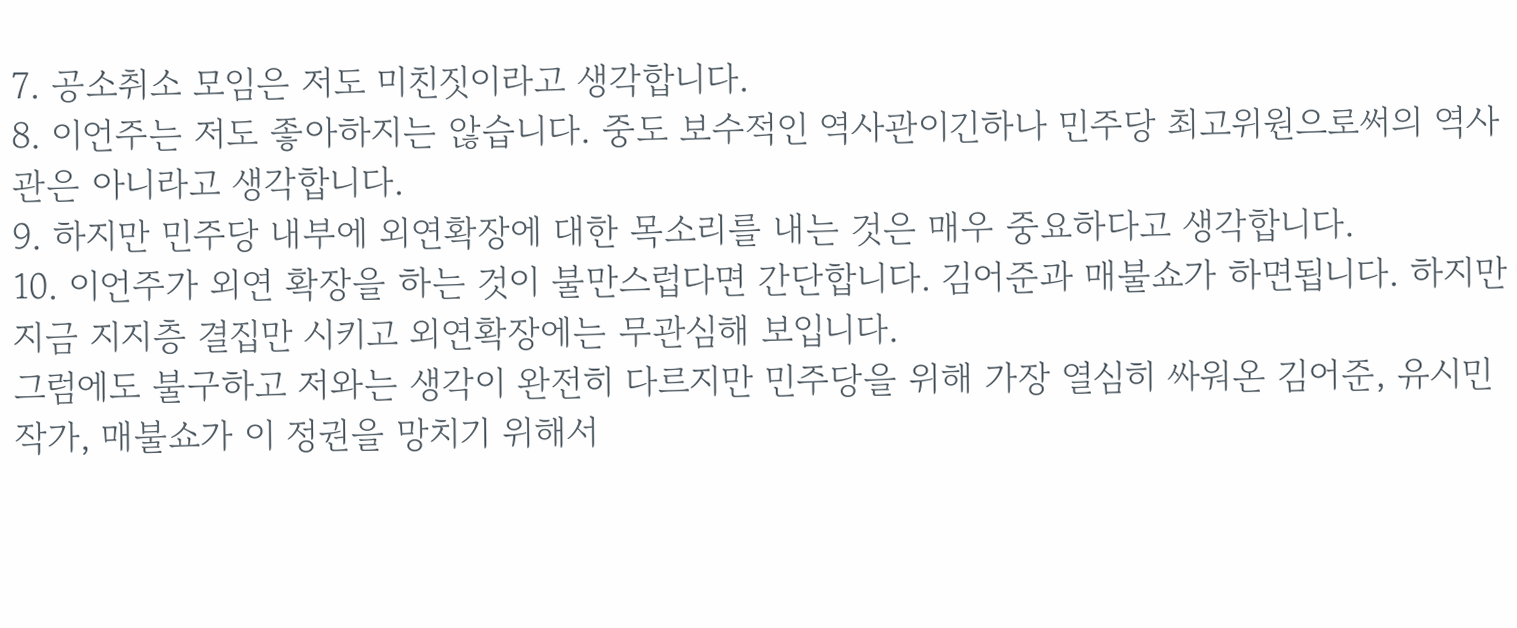7. 공소취소 모임은 저도 미친짓이라고 생각합니다.
8. 이언주는 저도 좋아하지는 않습니다. 중도 보수적인 역사관이긴하나 민주당 최고위원으로써의 역사관은 아니라고 생각합니다.
9. 하지만 민주당 내부에 외연확장에 대한 목소리를 내는 것은 매우 중요하다고 생각합니다.
10. 이언주가 외연 확장을 하는 것이 불만스럽다면 간단합니다. 김어준과 매불쇼가 하면됩니다. 하지만 지금 지지층 결집만 시키고 외연확장에는 무관심해 보입니다.
그럼에도 불구하고 저와는 생각이 완전히 다르지만 민주당을 위해 가장 열심히 싸워온 김어준, 유시민 작가, 매불쇼가 이 정권을 망치기 위해서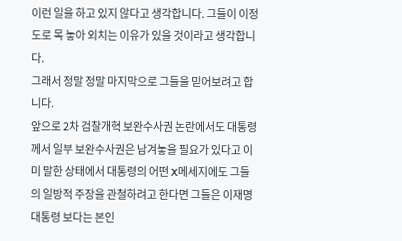이런 일을 하고 있지 않다고 생각합니다. 그들이 이정도로 목 놓아 외치는 이유가 있을 것이라고 생각합니다.
그래서 정말 정말 마지막으로 그들을 믿어보려고 합니다.
앞으로 2차 검찰개혁 보완수사권 논란에서도 대통령께서 일부 보완수사권은 남겨놓을 필요가 있다고 이미 말한 상태에서 대통령의 어떤 X메세지에도 그들의 일방적 주장을 관철하려고 한다면 그들은 이재명 대통령 보다는 본인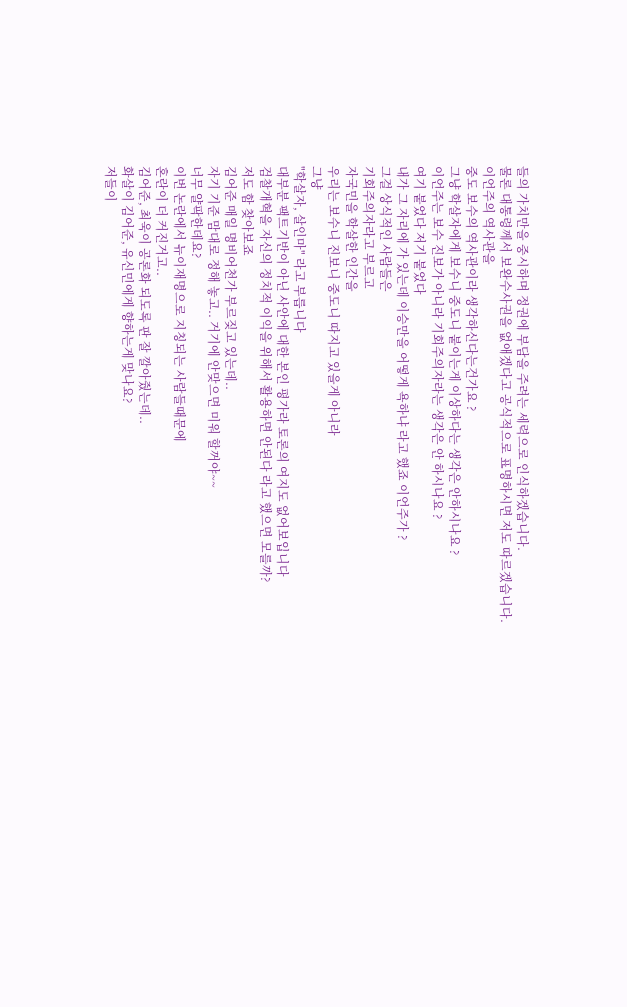들의 가치만을 중시하며 정권에 부담을 주려는 세력으로 인식하겠습니다.
물론 대통령께서 보완수사권을 없애겠다고 공식적으로 표명하시면 저도 따르겠습니다.
이언주의 역사관을
중도 보수의 역사관이라 생각하신다는건가요 ?
그냥 학살자에게 보수니 중도니 붙이는게 이상하다는 생각은 안하시나요 ?
이언주는 보수 진보가 아니라 기회주의자라는 생각은 안 하시나요 ?
여기 붙었다 저기 붙었다
내가 그 자리에 가 있는데 이승만을 어떻게 욕하냐 라고 했죠 이언주가 ?
그걸 상식적인 사람들은
기회주의자라고 부르고
자국민을 학살한 인간을
우리는 보수니 진보니 중도니 따지고 있을게 아니라
그냥
"학살자, 살인마" 라고 부릅니다
대부분 팩트기반이 아닌 사안에 대한 본인 평가라 토론의 여지도 없어보입니다
검찰개혁을 자신의 정치적 이익을 위해서 활용하면 안된다 라고 했으면 모를까?
저도 함 찾아보죠
김어준 매일 명비어천가 부르짖고 있는데..
자기 기준 맘대로 정해 놓고.. 거기에 안맞으면 미워 할꺼야~~
너무 얄팍한데요?
이번 논란에서 뉴이재명으로 지칭되는 사람들때문에
혼란이 더 커진거고..
김어준, 최욱이 공론화 되도록 판 잘 깔아줬는데..
화살이 김어준, 유신민에게 향하는게 맞나요?
저들이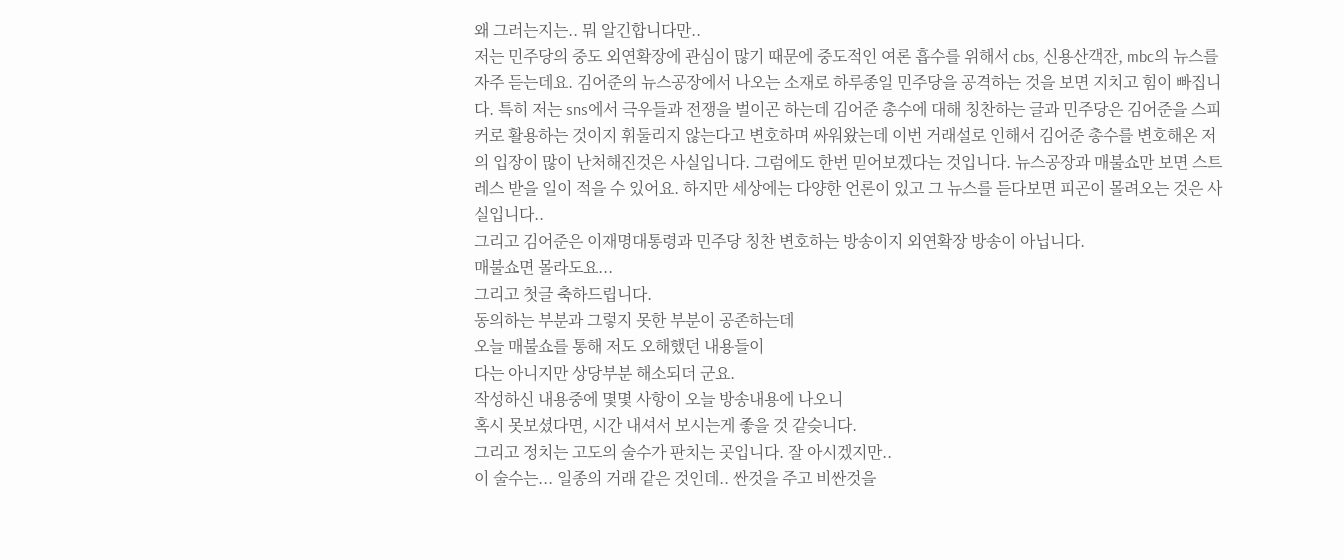왜 그러는지는.. 뭐 알긴합니다만..
저는 민주당의 중도 외연확장에 관심이 많기 때문에 중도적인 여론 흡수를 위해서 cbs, 신용산객잔, mbc의 뉴스를 자주 듣는데요. 김어준의 뉴스공장에서 나오는 소재로 하루종일 민주당을 공격하는 것을 보면 지치고 힘이 빠집니다. 특히 저는 sns에서 극우들과 전쟁을 벌이곤 하는데 김어준 총수에 대해 칭찬하는 글과 민주당은 김어준을 스피커로 활용하는 것이지 휘둘리지 않는다고 변호하며 싸워왔는데 이번 거래설로 인해서 김어준 총수를 변호해온 저의 입장이 많이 난처해진것은 사실입니다. 그럼에도 한번 믿어보겠다는 것입니다. 뉴스공장과 매불쇼만 보면 스트레스 받을 일이 적을 수 있어요. 하지만 세상에는 다양한 언론이 있고 그 뉴스를 듣다보면 피곤이 몰려오는 것은 사실입니다..
그리고 김어준은 이재명대통령과 민주당 칭찬 변호하는 방송이지 외연확장 방송이 아닙니다.
매불쇼면 몰라도요...
그리고 첫글 축하드립니다.
동의하는 부분과 그렇지 못한 부분이 공존하는데
오늘 매불쇼를 통해 저도 오해했던 내용들이
다는 아니지만 상당부분 해소되더 군요.
작성하신 내용중에 몇몇 사항이 오늘 방송내용에 나오니
혹시 못보셨다면, 시간 내셔서 보시는게 좋을 것 같슺니다.
그리고 정치는 고도의 술수가 판치는 곳입니다. 잘 아시겠지만..
이 술수는... 일종의 거래 같은 것인데.. 싼것을 주고 비싼것을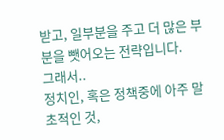받고, 일부분을 주고 더 많은 부분을 뺏어오는 전략입니다.
그래서..
정치인, 혹은 정책중에 아주 말초적인 것,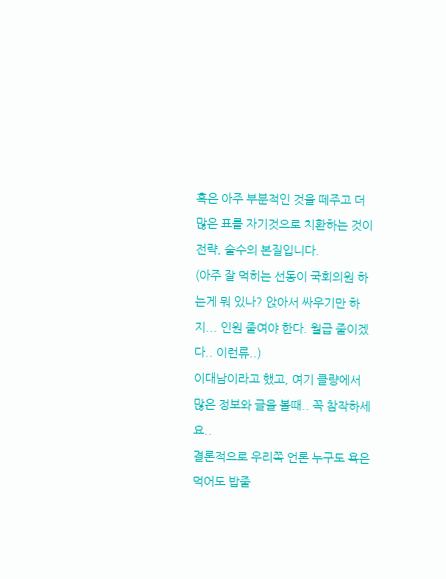혹은 아주 부분적인 것을 떼주고 더 많은 표를 자기것으로 치환하는 것이 전략, 술수의 본질입니다.
(아주 잘 먹히는 선동이 국회의원 하는게 뭐 있나? 앉아서 싸우기만 하지... 인원 줄여야 한다. 월급 줄이겠다.. 이런류..)
이대남이라고 했고, 여기 클량에서 많은 정보와 글을 볼때.. 꼭 참작하세요..
결론적으로 우리쪽 언론 누구도 욕은 먹어도 밥줄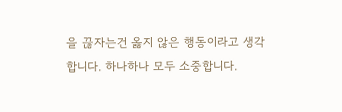을 끊자는건 옳지 않은 행동이라고 생각합니다. 하나하나 모두 소중합니다.